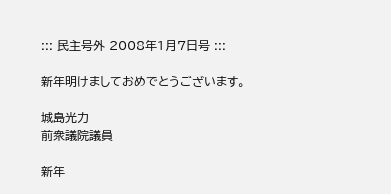::: 民主号外 2008年1月7日号 :::

新年明けましておめでとうございます。

城島光力
前衆議院議員

新年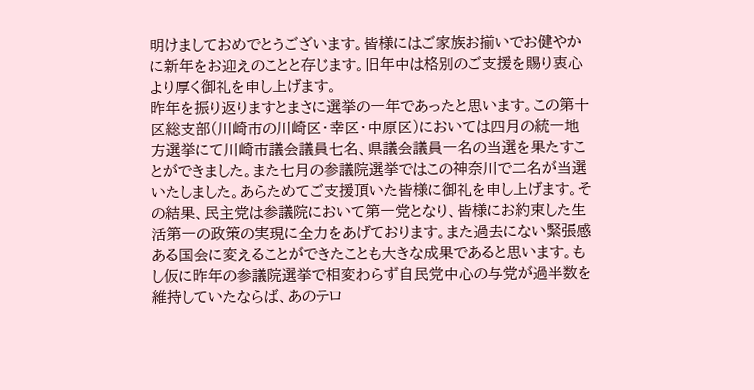明けましておめでとうございます。皆様にはご家族お揃いでお健やかに新年をお迎えのことと存じます。旧年中は格別のご支援を賜り衷心より厚く御礼を申し上げます。
昨年を振り返りますとまさに選挙の一年であったと思います。この第十区総支部(川崎市の川崎区・幸区・中原区)においては四月の統一地方選挙にて川崎市議会議員七名、県議会議員一名の当選を果たすことができました。また七月の参議院選挙ではこの神奈川で二名が当選いたしました。あらためてご支援頂いた皆様に御礼を申し上げます。その結果、民主党は参議院において第一党となり、皆様にお約束した生活第一の政策の実現に全力をあげております。また過去にない緊張感ある国会に変えることができたことも大きな成果であると思います。もし仮に昨年の参議院選挙で相変わらず自民党中心の与党が過半数を維持していたならば、あのテロ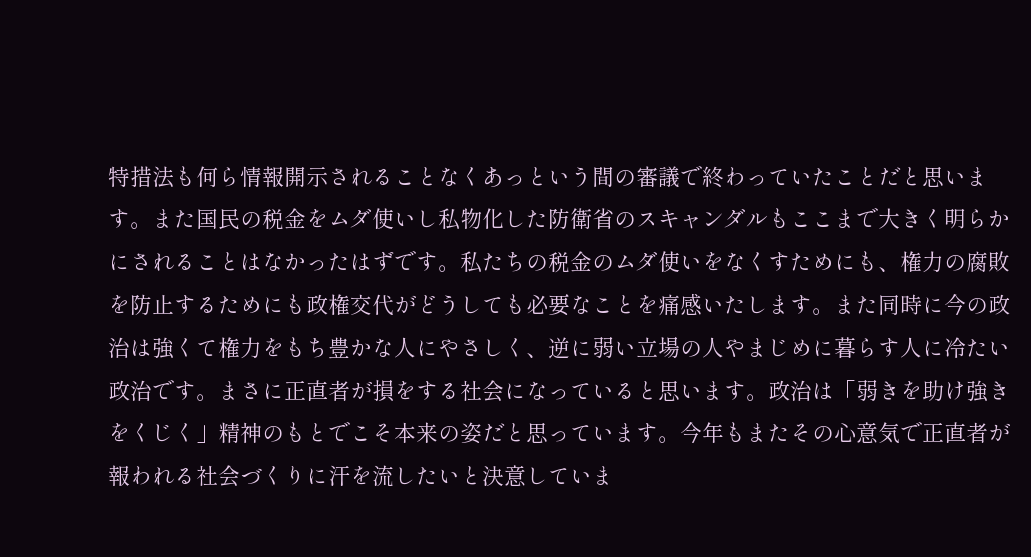特措法も何ら情報開示されることなくあっという間の審議で終わっていたことだと思います。また国民の税金をムダ使いし私物化した防衛省のスキャンダルもここまで大きく明らかにされることはなかったはずです。私たちの税金のムダ使いをなくすためにも、権力の腐敗を防止するためにも政権交代がどうしても必要なことを痛感いたします。また同時に今の政治は強くて権力をもち豊かな人にやさしく、逆に弱い立場の人やまじめに暮らす人に冷たい政治です。まさに正直者が損をする社会になっていると思います。政治は「弱きを助け強きをくじく」精神のもとでこそ本来の姿だと思っています。今年もまたその心意気で正直者が報われる社会づくりに汗を流したいと決意していま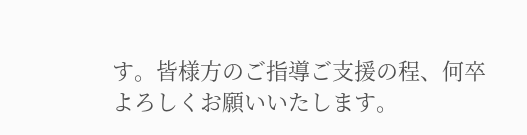す。皆様方のご指導ご支援の程、何卒よろしくお願いいたします。